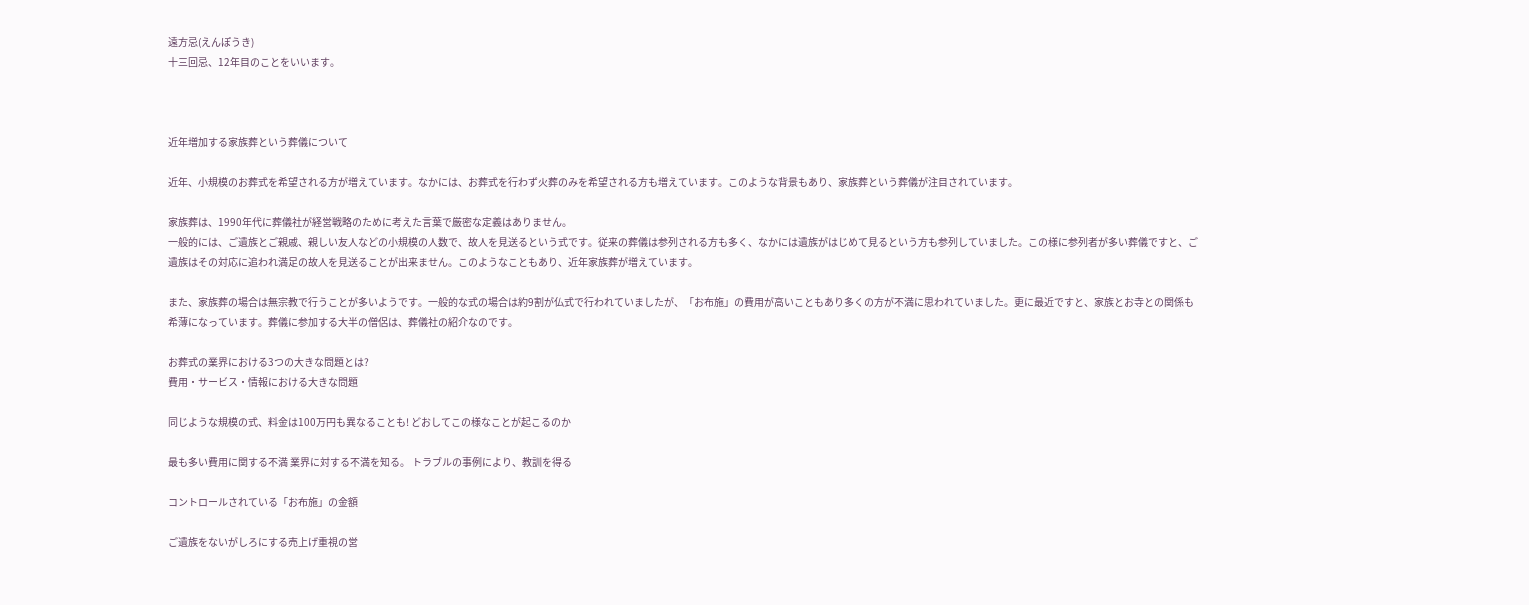遠方忌(えんぽうき)
十三回忌、12年目のことをいいます。



近年増加する家族葬という葬儀について

近年、小規模のお葬式を希望される方が増えています。なかには、お葬式を行わず火葬のみを希望される方も増えています。このような背景もあり、家族葬という葬儀が注目されています。

家族葬は、1990年代に葬儀社が経営戦略のために考えた言葉で厳密な定義はありません。
一般的には、ご遺族とご親戚、親しい友人などの小規模の人数で、故人を見送るという式です。従来の葬儀は参列される方も多く、なかには遺族がはじめて見るという方も参列していました。この様に参列者が多い葬儀ですと、ご遺族はその対応に追われ満足の故人を見送ることが出来ません。このようなこともあり、近年家族葬が増えています。

また、家族葬の場合は無宗教で行うことが多いようです。一般的な式の場合は約9割が仏式で行われていましたが、「お布施」の費用が高いこともあり多くの方が不満に思われていました。更に最近ですと、家族とお寺との関係も希薄になっています。葬儀に参加する大半の僧侶は、葬儀社の紹介なのです。

お葬式の業界における3つの大きな問題とは?
費用・サービス・情報における大きな問題

同じような規模の式、料金は100万円も異なることも! どおしてこの様なことが起こるのか

最も多い費用に関する不満 業界に対する不満を知る。 トラブルの事例により、教訓を得る

コントロールされている「お布施」の金額

ご遺族をないがしろにする売上げ重視の営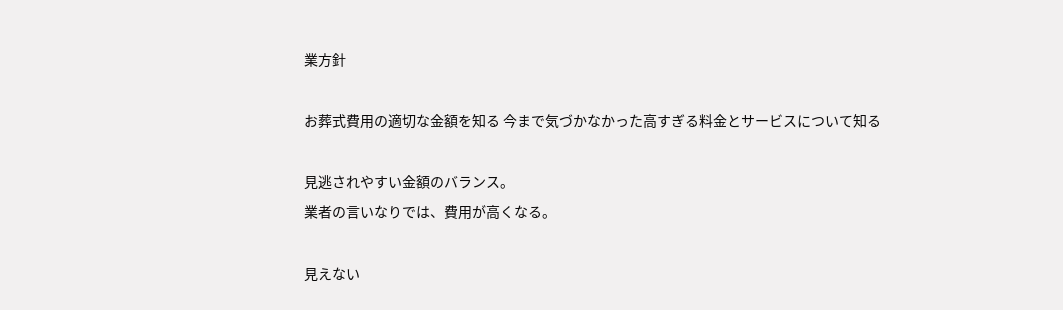業方針

お葬式費用の適切な金額を知る 今まで気づかなかった高すぎる料金とサービスについて知る

見逃されやすい金額のバランス。
業者の言いなりでは、費用が高くなる。

見えない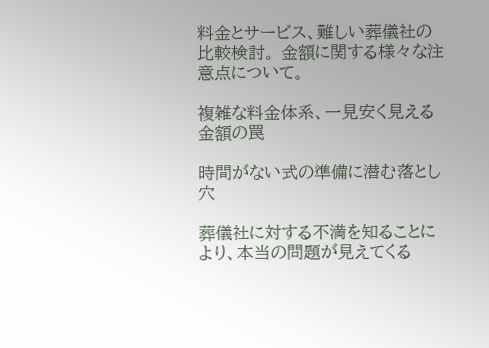料金とサービス、難しい葬儀社の比較検討。 金額に関する様々な注意点について。

複雑な料金体系、一見安く見える金額の罠

時間がない式の準備に潜む落とし穴

葬儀社に対する不満を知ることにより、本当の問題が見えてくる